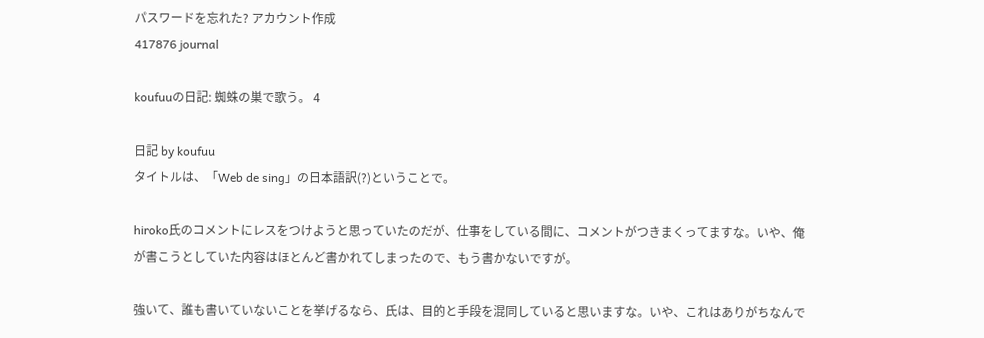パスワードを忘れた? アカウント作成
417876 journal

koufuuの日記: 蜘蛛の巣で歌う。 4

日記 by koufuu
タイトルは、「Web de sing」の日本語訳(?)ということで。

hiroko氏のコメントにレスをつけようと思っていたのだが、仕事をしている間に、コメントがつきまくってますな。いや、俺が書こうとしていた内容はほとんど書かれてしまったので、もう書かないですが。

強いて、誰も書いていないことを挙げるなら、氏は、目的と手段を混同していると思いますな。いや、これはありがちなんで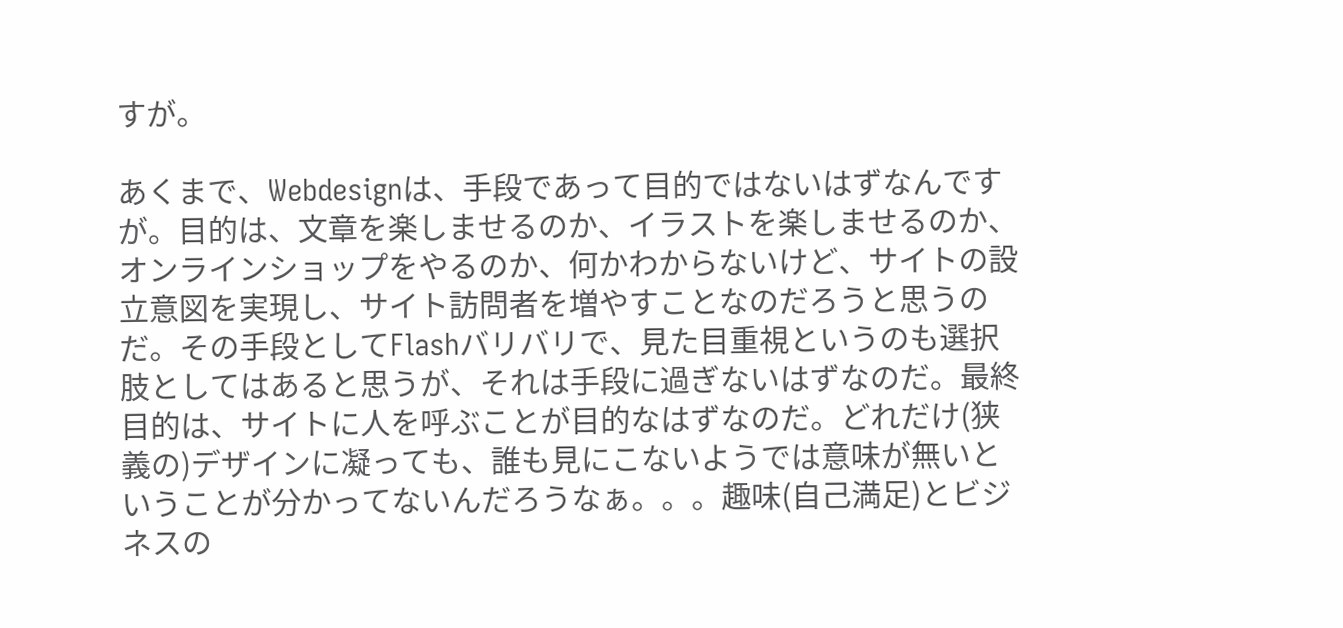すが。

あくまで、Webdesignは、手段であって目的ではないはずなんですが。目的は、文章を楽しませるのか、イラストを楽しませるのか、オンラインショップをやるのか、何かわからないけど、サイトの設立意図を実現し、サイト訪問者を増やすことなのだろうと思うのだ。その手段としてFlashバリバリで、見た目重視というのも選択肢としてはあると思うが、それは手段に過ぎないはずなのだ。最終目的は、サイトに人を呼ぶことが目的なはずなのだ。どれだけ(狭義の)デザインに凝っても、誰も見にこないようでは意味が無いということが分かってないんだろうなぁ。。。趣味(自己満足)とビジネスの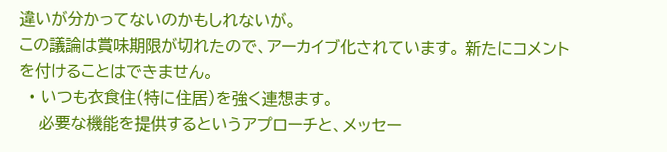違いが分かってないのかもしれないが。
この議論は賞味期限が切れたので、アーカイブ化されています。 新たにコメントを付けることはできません。
  • いつも衣食住(特に住居)を強く連想ます。
    必要な機能を提供するというアプローチと、メッセー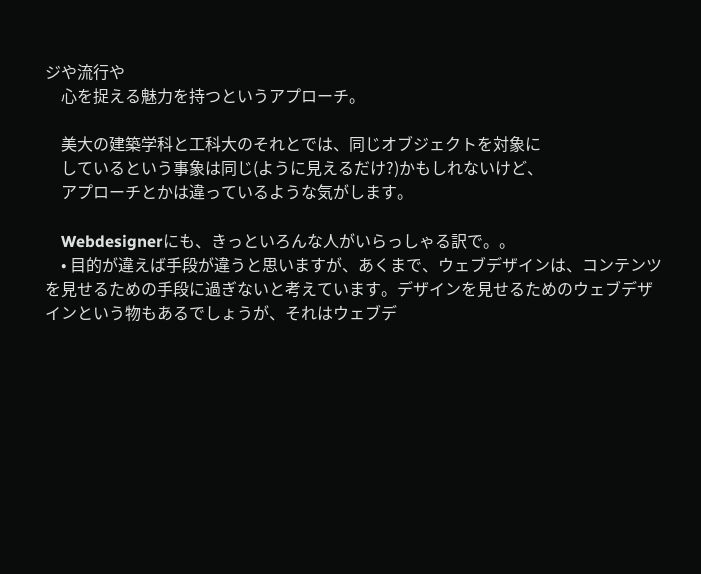ジや流行や
    心を捉える魅力を持つというアプローチ。

    美大の建築学科と工科大のそれとでは、同じオブジェクトを対象に
    しているという事象は同じ(ように見えるだけ?)かもしれないけど、
    アプローチとかは違っているような気がします。

    Webdesignerにも、きっといろんな人がいらっしゃる訳で。。
    • 目的が違えば手段が違うと思いますが、あくまで、ウェブデザインは、コンテンツを見せるための手段に過ぎないと考えています。デザインを見せるためのウェブデザインという物もあるでしょうが、それはウェブデ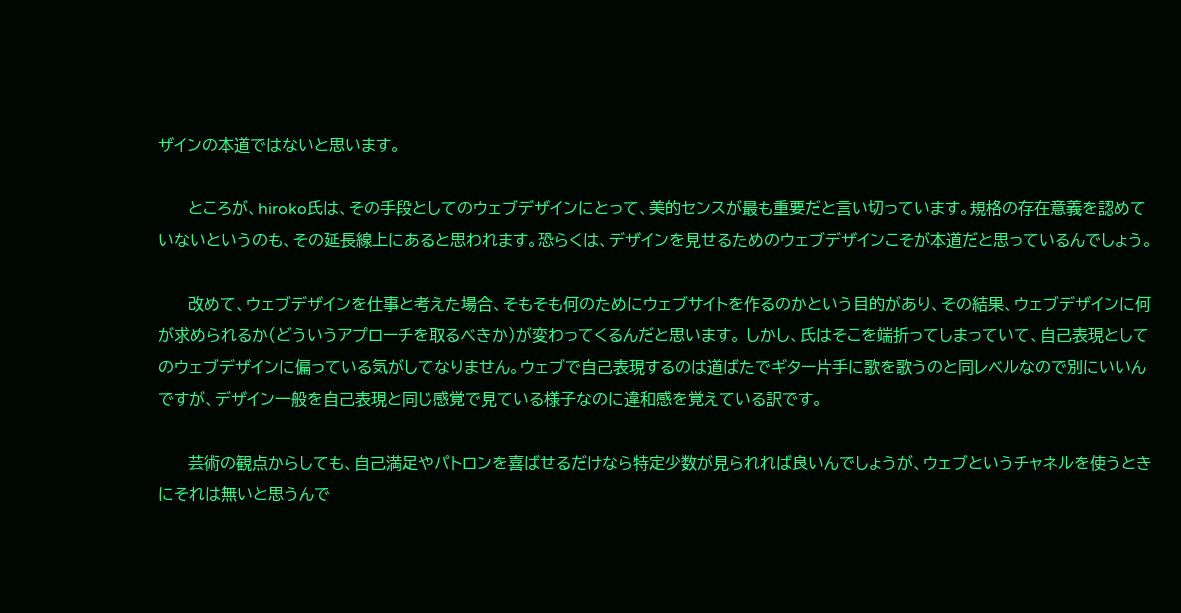ザインの本道ではないと思います。

      ところが、hiroko氏は、その手段としてのウェブデザインにとって、美的センスが最も重要だと言い切っています。規格の存在意義を認めていないというのも、その延長線上にあると思われます。恐らくは、デザインを見せるためのウェブデザインこそが本道だと思っているんでしょう。

      改めて、ウェブデザインを仕事と考えた場合、そもそも何のためにウェブサイトを作るのかという目的があり、その結果、ウェブデザインに何が求められるか(どういうアプローチを取るべきか)が変わってくるんだと思います。 しかし、氏はそこを端折ってしまっていて、自己表現としてのウェブデザインに偏っている気がしてなりません。ウェブで自己表現するのは道ばたでギター片手に歌を歌うのと同レベルなので別にいいんですが、デザイン一般を自己表現と同じ感覚で見ている様子なのに違和感を覚えている訳です。

      芸術の観点からしても、自己満足やパトロンを喜ばせるだけなら特定少数が見られれば良いんでしょうが、ウェブというチャネルを使うときにそれは無いと思うんで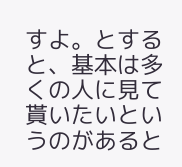すよ。とすると、基本は多くの人に見て貰いたいというのがあると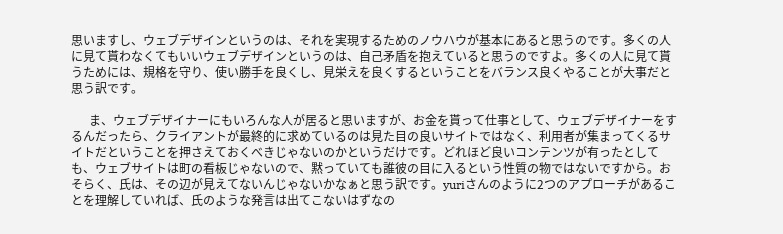思いますし、ウェブデザインというのは、それを実現するためのノウハウが基本にあると思うのです。多くの人に見て貰わなくてもいいウェブデザインというのは、自己矛盾を抱えていると思うのですよ。多くの人に見て貰うためには、規格を守り、使い勝手を良くし、見栄えを良くするということをバランス良くやることが大事だと思う訳です。

      ま、ウェブデザイナーにもいろんな人が居ると思いますが、お金を貰って仕事として、ウェブデザイナーをするんだったら、クライアントが最終的に求めているのは見た目の良いサイトではなく、利用者が集まってくるサイトだということを押さえておくべきじゃないのかというだけです。どれほど良いコンテンツが有ったとしても、ウェブサイトは町の看板じゃないので、黙っていても誰彼の目に入るという性質の物ではないですから。おそらく、氏は、その辺が見えてないんじゃないかなぁと思う訳です。yuriさんのように2つのアプローチがあることを理解していれば、氏のような発言は出てこないはずなの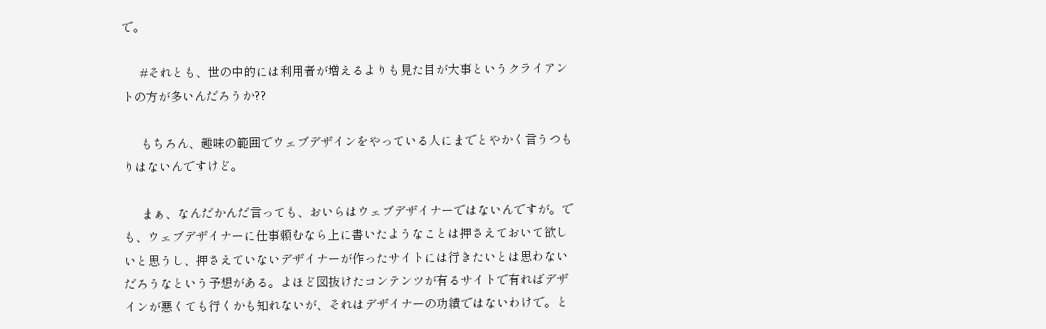で。

      #それとも、世の中的には利用者が増えるよりも見た目が大事というクライアントの方が多いんだろうか??

      もちろん、趣味の範囲でウェブデザインをやっている人にまでとやかく言うつもりはないんですけど。

      まぁ、なんだかんだ言っても、おいらはウェブデザイナーではないんですが。でも、ウェブデザイナーに仕事頼むなら上に書いたようなことは押さえておいて欲しいと思うし、押さえていないデザイナーが作ったサイトには行きたいとは思わないだろうなという予想がある。よほど図抜けたコンテンツが有るサイトで有ればデザインが悪くても行くかも知れないが、それはデザイナーの功績ではないわけで。と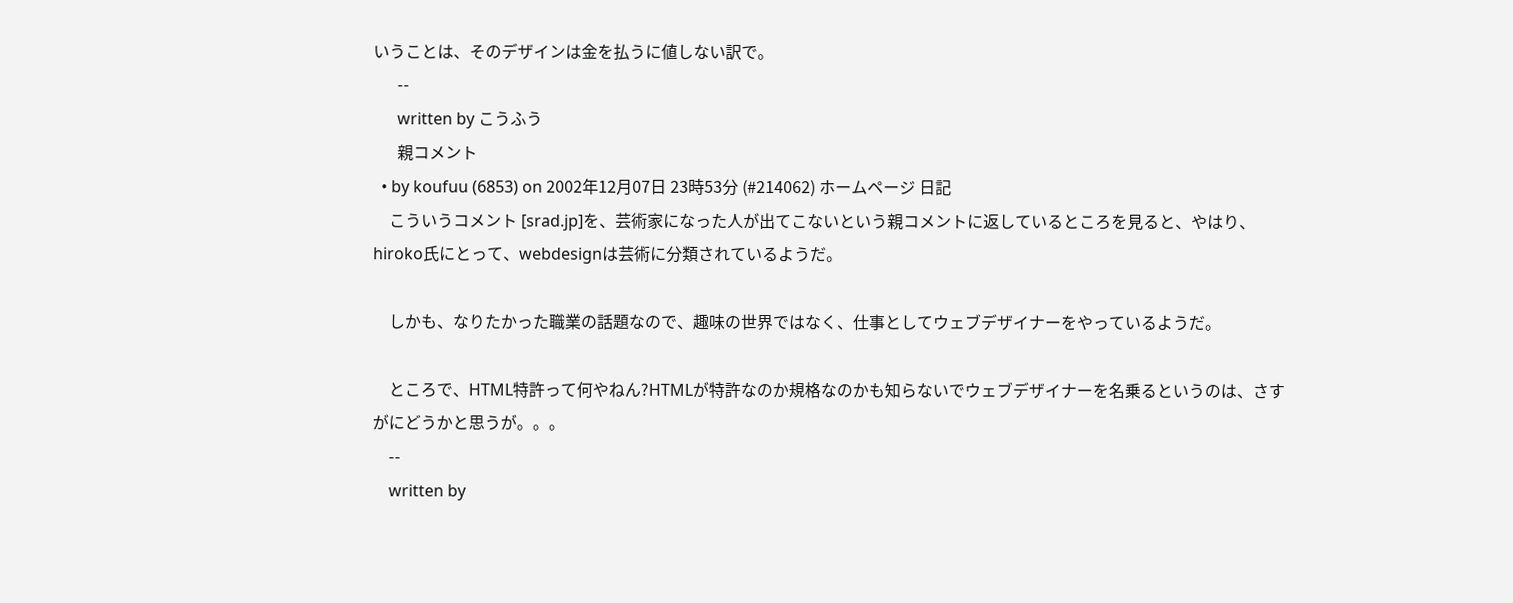いうことは、そのデザインは金を払うに値しない訳で。
      --
      written by こうふう
      親コメント
  • by koufuu (6853) on 2002年12月07日 23時53分 (#214062) ホームページ 日記
    こういうコメント [srad.jp]を、芸術家になった人が出てこないという親コメントに返しているところを見ると、やはり、hiroko氏にとって、webdesignは芸術に分類されているようだ。

    しかも、なりたかった職業の話題なので、趣味の世界ではなく、仕事としてウェブデザイナーをやっているようだ。

    ところで、HTML特許って何やねん?HTMLが特許なのか規格なのかも知らないでウェブデザイナーを名乗るというのは、さすがにどうかと思うが。。。
    --
    written by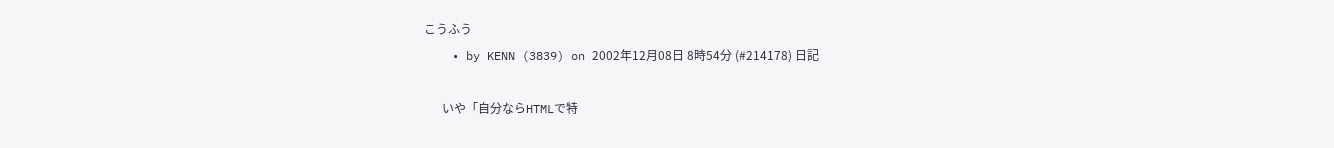こうふう
    • by KENN (3839) on 2002年12月08日 8時54分 (#214178) 日記

      いや「自分ならHTMLで特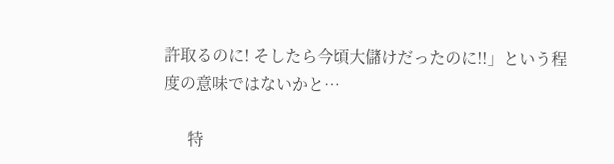許取るのに! そしたら今頃大儲けだったのに!!」という程度の意味ではないかと…

      特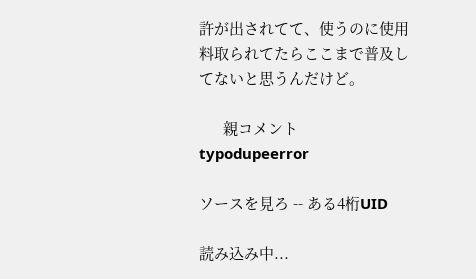許が出されてて、使うのに使用料取られてたらここまで普及してないと思うんだけど。

      親コメント
typodupeerror

ソースを見ろ -- ある4桁UID

読み込み中...